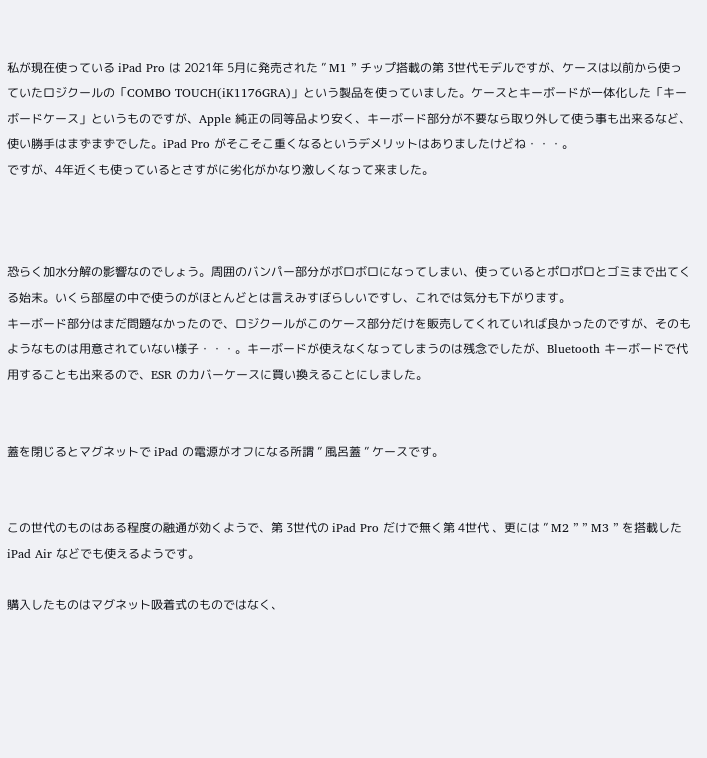私が現在使っている iPad Pro は 2021年 5月に発売された ” M1 ” チップ搭載の第 3世代モデルですが、ケースは以前から使っていたロジクールの「COMBO TOUCH(iK1176GRA)」という製品を使っていました。ケースとキーボードが一体化した「キーボードケース」というものですが、Apple 純正の同等品より安く、キーボード部分が不要なら取り外して使う事も出来るなど、使い勝手はまずまずでした。iPad Pro がそこそこ重くなるというデメリットはありましたけどね・・・。
ですが、4年近くも使っているとさすがに劣化がかなり激しくなって来ました。



恐らく加水分解の影響なのでしょう。周囲のバンパー部分がボロボロになってしまい、使っているとポロポロとゴミまで出てくる始末。いくら部屋の中で使うのがほとんどとは言えみすぼらしいですし、これでは気分も下がります。
キーボード部分はまだ問題なかったので、ロジクールがこのケース部分だけを販売してくれていれば良かったのですが、そのもようなものは用意されていない様子・・・。キーボードが使えなくなってしまうのは残念でしたが、Bluetooth キーボードで代用することも出来るので、ESR のカバーケースに買い換えることにしました。


蓋を閉じるとマグネットで iPad の電源がオフになる所謂 ” 風呂蓋 ” ケースです。


この世代のものはある程度の融通が効くようで、第 3世代の iPad Pro だけで無く第 4世代 、更には ” M2 ” ” M3 ” を搭載した iPad Air などでも使えるようです。

購入したものはマグネット吸着式のものではなく、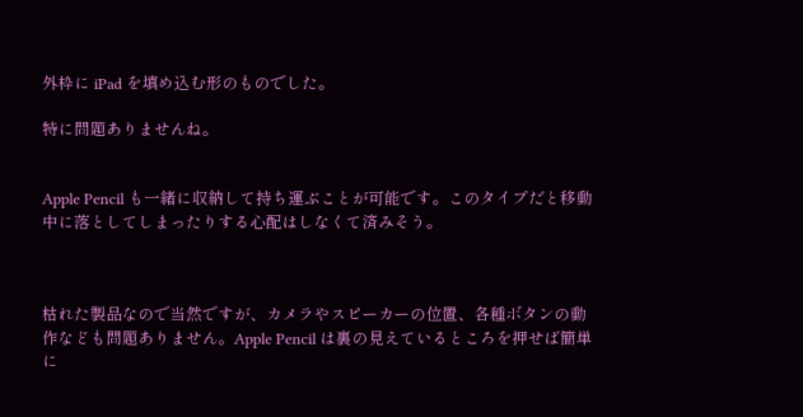外枠に iPad を填め込む形のものでした。

特に問題ありませんね。


Apple Pencil も一緒に収納して持ち運ぶことが可能です。このタイプだと移動中に落としてしまったりする心配はしなくて済みそう。



枯れた製品なので当然ですが、カメラやスピーカーの位置、各種ボタンの動作なども問題ありません。Apple Pencil は裏の見えているところを押せば簡単に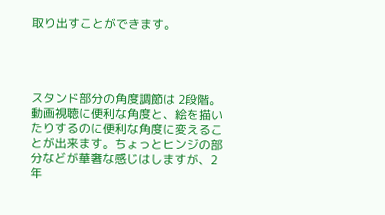取り出すことができます。




スタンド部分の角度調節は 2段階。動画視聴に便利な角度と、絵を描いたりするのに便利な角度に変えることが出来ます。ちょっとヒンジの部分などが華奢な感じはしますが、2年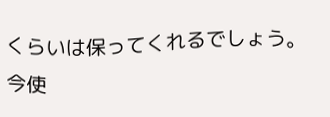くらいは保ってくれるでしょう。今使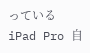っている iPad Pro 自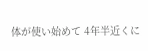体が使い始めて 4年半近くに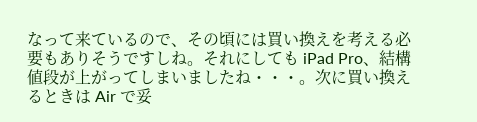なって来ているので、その頃には買い換えを考える必要もありそうですしね。それにしても iPad Pro、結構値段が上がってしまいましたね・・・。次に買い換えるときは Air で妥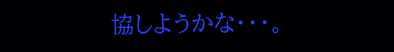協しようかな・・・。